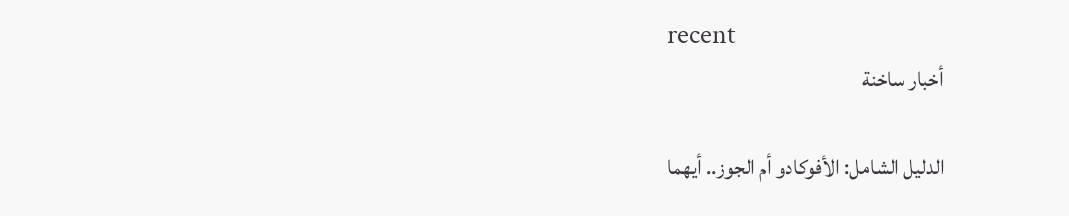recent
أخبار ساخنة

الدليل الشامل: الأفوكادو أم الجوز.. أيهما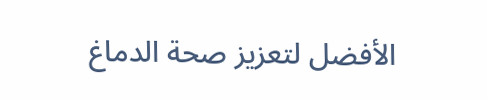الأفضل لتعزيز صحة الدماغ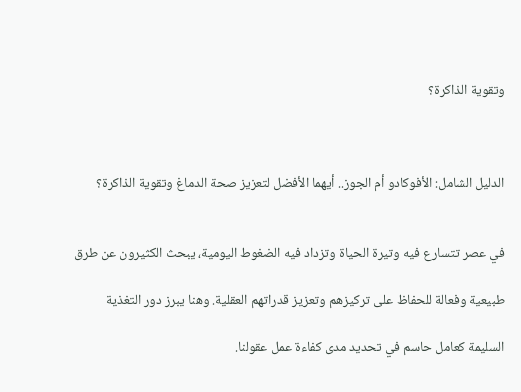وتقوية الذاكرة؟



الدليل الشامل: الأفوكادو أم الجوز.. أيهما الأفضل لتعزيز صحة الدماغ وتقوية الذاكرة؟


في عصر تتسارع فيه وتيرة الحياة وتزداد فيه الضغوط اليومية، يبحث الكثيرون عن طرق

طبيعية وفعالة للحفاظ على تركيزهم وتعزيز قدراتهم العقلية. وهنا يبرز دور التغذية

السليمة كعامل حاسم في تحديد مدى كفاءة عمل عقولنا.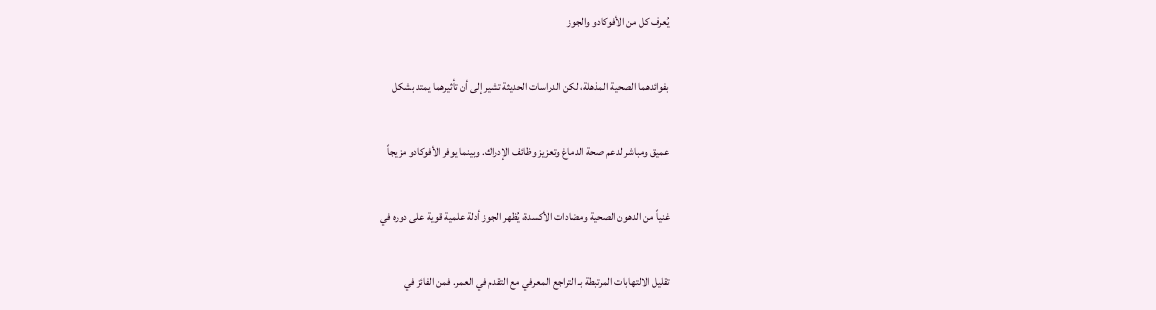يُعرف كل من الأفوكادو والجوز

بفوائدهما الصحية المذهلة، لكن الدراسات الحديثة تشير إلى أن تأثيرهما يمتد بشكل

عميق ومباشر لدعم صحة الدماغ وتعزيز وظائف الإدراك. وبينما يوفر الأفوكادو مزيجاً

غنياً من الدهون الصحية ومضادات الأكسدة، يُظهر الجوز أدلة علمية قوية على دوره في

تقليل الالتهابات المرتبطة بـ التراجع المعرفي مع التقدم في العمر. فمن الفائز في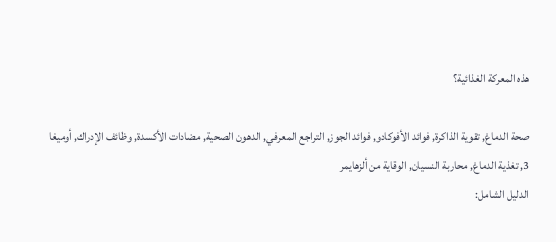هذه المعركة الغذائية؟

صحة الدماغ, تقوية الذاكرة, فوائد الأفوكادو, فوائد الجوز, التراجع المعرفي, الدهون الصحية, مضادات الأكسدة, وظائف الإدراك, أوميغا 3, تغذية الدماغ, محاربة النسيان, الوقاية من ألزهايمر
الدليل الشامل: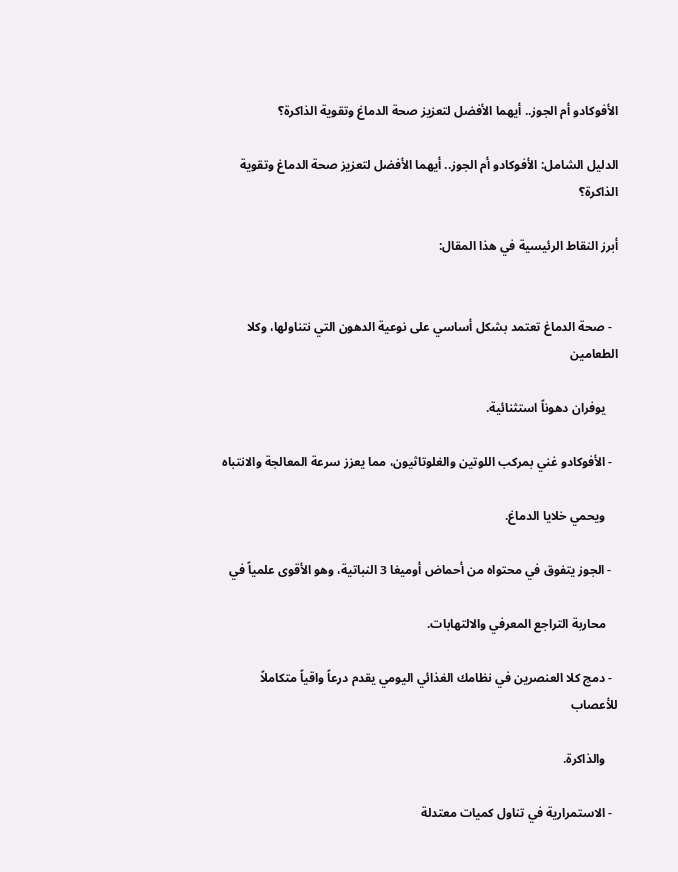الأفوكادو أم الجوز.. أيهما الأفضل لتعزيز صحة الدماغ وتقوية الذاكرة؟

الدليل الشامل: الأفوكادو أم الجوز.. أيهما الأفضل لتعزيز صحة الدماغ وتقوية الذاكرة؟

أبرز النقاط الرئيسية في هذا المقال:


  - صحة الدماغ تعتمد بشكل أساسي على نوعية الدهون التي نتناولها، وكلا الطعامين

    يوفران دهوناً استثنائية.

  - الأفوكادو غني بمركب اللوتين والغلوتاثيون، مما يعزز سرعة المعالجة والانتباه

    ويحمي خلايا الدماغ.

  - الجوز يتفوق في محتواه من أحماض أوميغا 3 النباتية، وهو الأقوى علمياً في

    محاربة التراجع المعرفي والالتهابات.

  - دمج كلا العنصرين في نظامك الغذائي اليومي يقدم درعاً واقياً متكاملاً للأعصاب

    والذاكرة.

  - الاستمرارية في تناول كميات معتدلة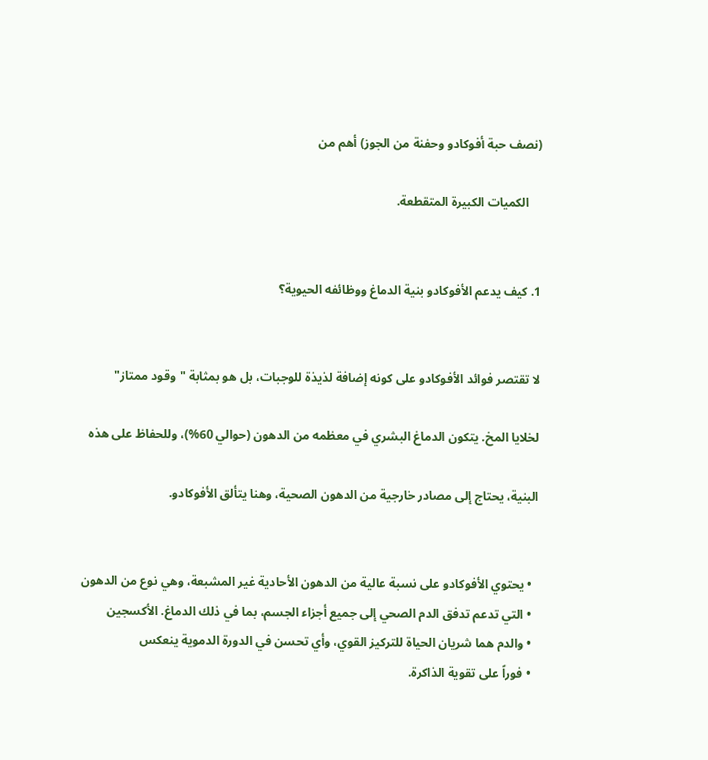(نصف حبة أفوكادو وحفنة من الجوز) أهم من

    الكميات الكبيرة المتقطعة.


1. كيف يدعم الأفوكادو بنية الدماغ ووظائفه الحيوية؟


لا تقتصر فوائد الأفوكادو على كونه إضافة لذيذة للوجبات، بل هو بمثابة "وقود ممتاز"

لخلايا المخ. يتكون الدماغ البشري في معظمه من الدهون (حوالي 60%)، وللحفاظ على هذه

البنية، يحتاج إلى مصادر خارجية من الدهون الصحية، وهنا يتألق الأفوكادو.


  • يحتوي الأفوكادو على نسبة عالية من الدهون الأحادية غير المشبعة، وهي نوع من الدهون
  • التي تدعم تدفق الدم الصحي إلى جميع أجزاء الجسم، بما في ذلك الدماغ. الأكسجين
  • والدم هما شريان الحياة للتركيز القوي، وأي تحسن في الدورة الدموية ينعكس
  • فوراً على تقوية الذاكرة.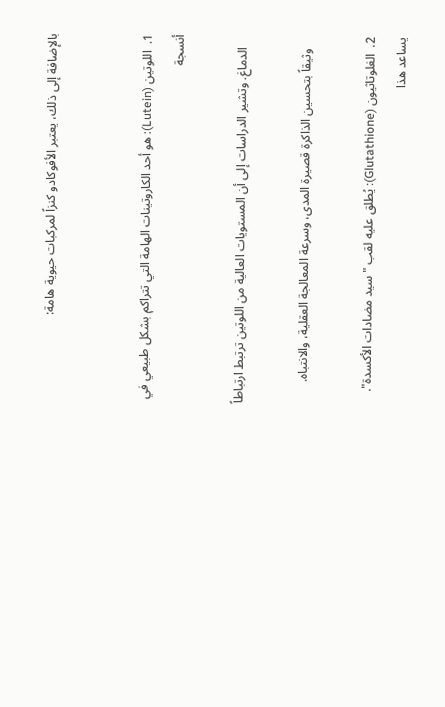بالإضافة إلى ذلك، يعتبر الأفوكادو كنزاً لمركبات حيوية هامة:


1.  اللوتين (Lutein): هو أحد الكاروتينات الهامة التي تتراكم بشكل طبيعي في أنسجة

    الدماغ. وتشير الدراسات إلى أن المستويات العالية من اللوتين ترتبط ارتباطاً

    وثيقاً بتحسين الذاكرة قصيرة المدى، وسرعة المعالجة العقلية، والانتباه.

2.  الغلوتاثيون (Glutathione): يُطلق عليه لقب "سيد مضادات الأكسدة". يساعد هذا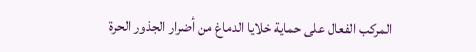المركب الفعال على حماية خلايا الدماغ من أضرار الجذور الحرة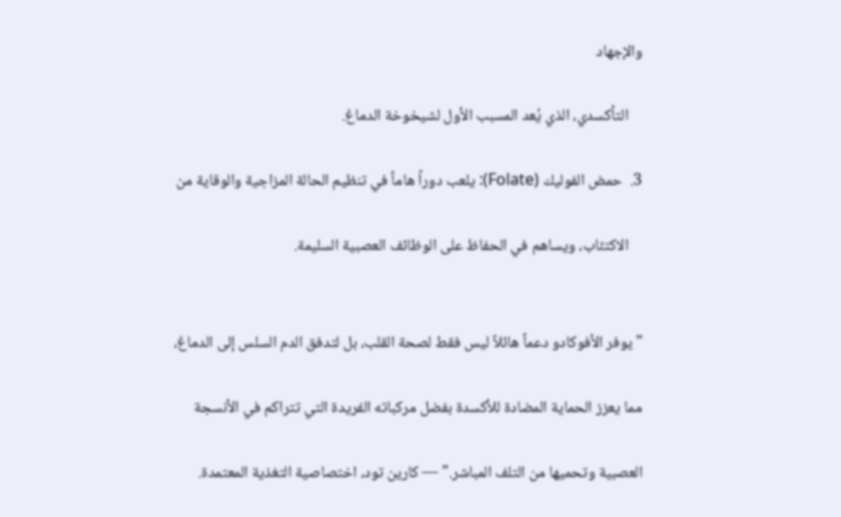والإجهاد

    التأكسدي، الذي يُعد المسبب الأول لشيخوخة الدماغ.

3.  حمض الفوليك (Folate): يلعب دوراً هاماً في تنظيم الحالة المزاجية والوقاية من

    الاكتئاب، ويساهم في الحفاظ على الوظائف العصبية السليمة.


"يوفر الأفوكادو دعماً هائلاً ليس فقط لصحة القلب، بل لتدفق الدم السلس إلى الدماغ،

مما يعزز الحماية المضادة للأكسدة بفضل مركباته الفريدة التي تتراكم في الأنسجة

العصبية وتحميها من التلف المباشر." — كارين تود، اختصاصية التغذية المعتمدة.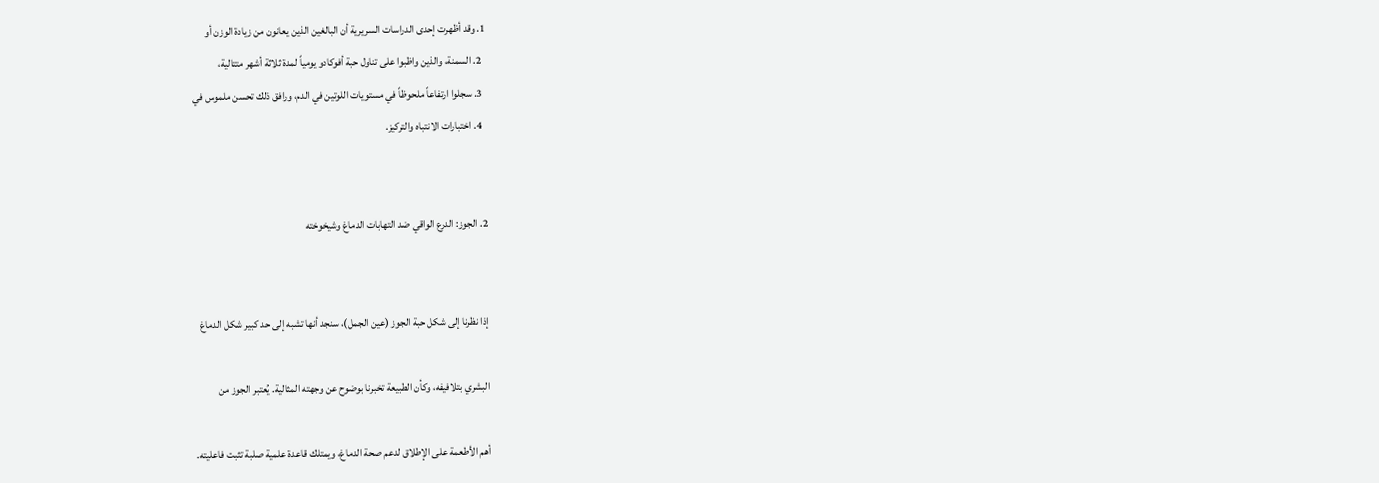1. وقد أظهرت إحدى الدراسات السريرية أن البالغين الذين يعانون من زيادة الوزن أو
  2. السمنة، والذين واظبوا على تناول حبة أفوكادو يومياً لمدة ثلاثة أشهر متتالية،
  3. سجلوا ارتفاعاً ملحوظاً في مستويات اللوتين في الدم، ورافق ذلك تحسن ملموس في
  4. اختبارات الانتباه والتركيز.


2. الجوز: الدرع الواقي ضد التهابات الدماغ وشيخوخته


إذا نظرنا إلى شكل حبة الجوز (عين الجمل)، سنجد أنها تشبه إلى حد كبير شكل الدماغ

البشري بتلافيفه، وكأن الطبيعة تخبرنا بوضوح عن وجهته المثالية. يُعتبر الجوز من

أهم الأطعمة على الإطلاق لدعم صحة الدماغ، ويمتلك قاعدة علمية صلبة تثبت فاعليته.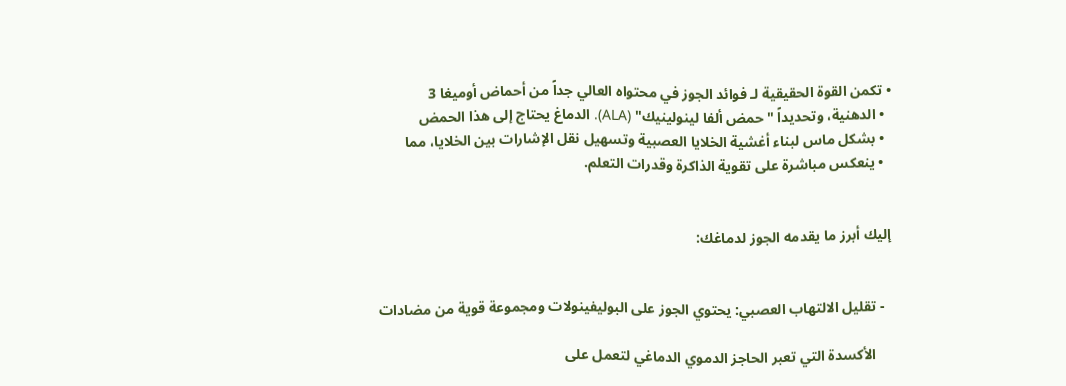• تكمن القوة الحقيقية لـ فوائد الجوز في محتواه العالي جداً من أحماض أوميغا 3
  • الدهنية، وتحديداً "حمض ألفا لينولينيك" (ALA). الدماغ يحتاج إلى هذا الحمض
  • بشكل ماس لبناء أغشية الخلايا العصبية وتسهيل نقل الإشارات بين الخلايا، مما
  • ينعكس مباشرة على تقوية الذاكرة وقدرات التعلم.


إليك أبرز ما يقدمه الجوز لدماغك:


  - تقليل الالتهاب العصبي: يحتوي الجوز على البوليفينولات ومجموعة قوية من مضادات

    الأكسدة التي تعبر الحاجز الدموي الدماغي لتعمل على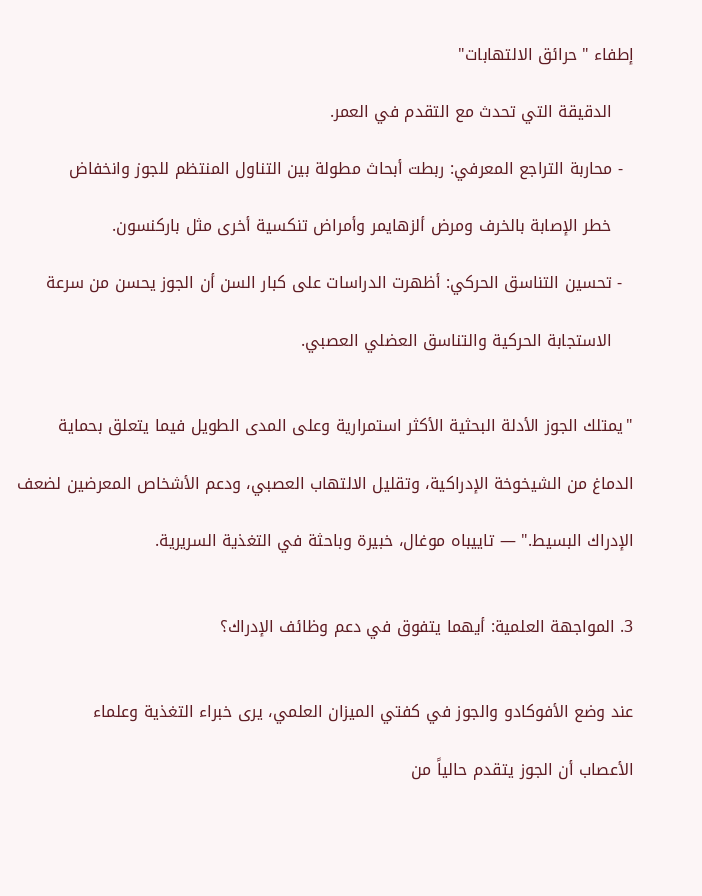إطفاء "حرائق الالتهابات"

    الدقيقة التي تحدث مع التقدم في العمر.

  - محاربة التراجع المعرفي: ربطت أبحاث مطولة بين التناول المنتظم للجوز وانخفاض

    خطر الإصابة بالخرف ومرض ألزهايمر وأمراض تنكسية أخرى مثل باركنسون.

  - تحسين التناسق الحركي: أظهرت الدراسات على كبار السن أن الجوز يحسن من سرعة

    الاستجابة الحركية والتناسق العضلي العصبي.


"يمتلك الجوز الأدلة البحثية الأكثر استمرارية وعلى المدى الطويل فيما يتعلق بحماية

الدماغ من الشيخوخة الإدراكية، وتقليل الالتهاب العصبي، ودعم الأشخاص المعرضين لضعف

الإدراك البسيط." — تاييباه موغال، خبيرة وباحثة في التغذية السريرية.


3. المواجهة العلمية: أيهما يتفوق في دعم وظائف الإدراك؟


عند وضع الأفوكادو والجوز في كفتي الميزان العلمي، يرى خبراء التغذية وعلماء

الأعصاب أن الجوز يتقدم حالياً من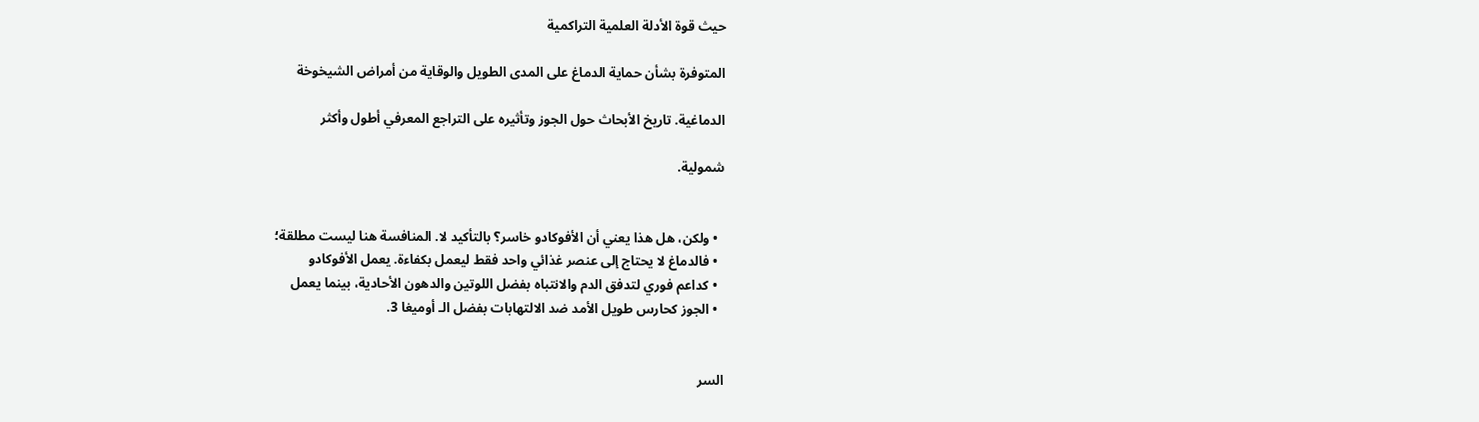حيث قوة الأدلة العلمية التراكمية

المتوفرة بشأن حماية الدماغ على المدى الطويل والوقاية من أمراض الشيخوخة

الدماغية. تاريخ الأبحاث حول الجوز وتأثيره على التراجع المعرفي أطول وأكثر

شمولية.


  • ولكن، هل هذا يعني أن الأفوكادو خاسر؟ بالتأكيد لا. المنافسة هنا ليست مطلقة؛
  • فالدماغ لا يحتاج إلى عنصر غذائي واحد فقط ليعمل بكفاءة. يعمل الأفوكادو
  • كداعم فوري لتدفق الدم والانتباه بفضل اللوتين والدهون الأحادية، بينما يعمل
  • الجوز كحارس طويل الأمد ضد الالتهابات بفضل الـ أوميغا 3.


السر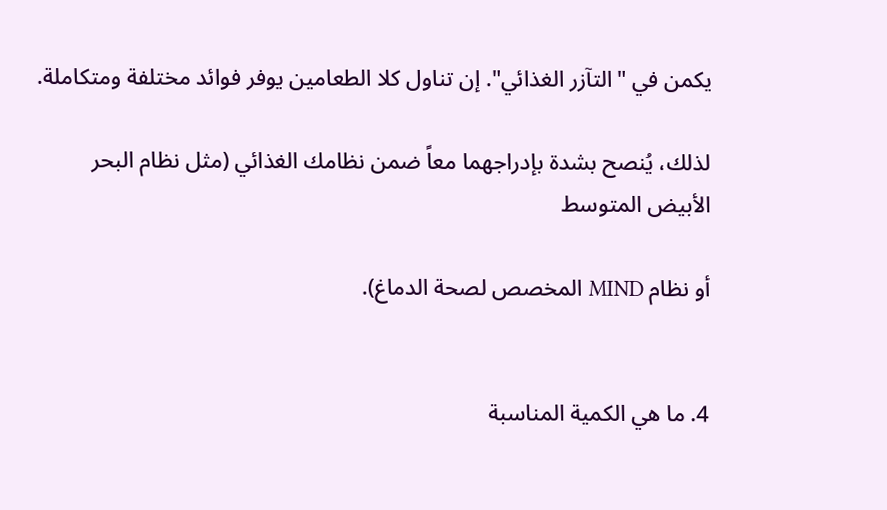يكمن في "التآزر الغذائي". إن تناول كلا الطعامين يوفر فوائد مختلفة ومتكاملة.

لذلك، يُنصح بشدة بإدراجهما معاً ضمن نظامك الغذائي (مثل نظام البحر الأبيض المتوسط

أو نظام MIND المخصص لصحة الدماغ).


4. ما هي الكمية المناسبة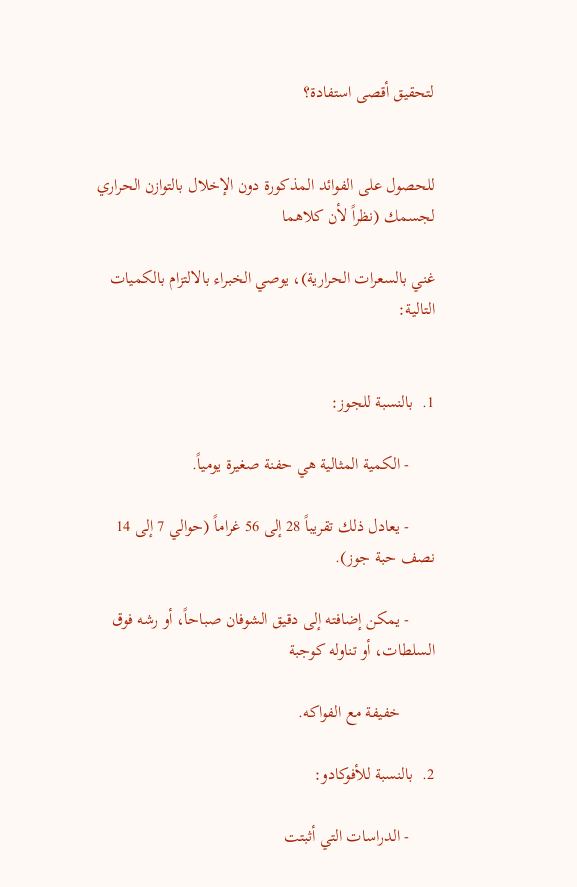لتحقيق أقصى استفادة؟


للحصول على الفوائد المذكورة دون الإخلال بالتوازن الحراري لجسمك (نظراً لأن كلاهما

غني بالسعرات الحرارية)، يوصي الخبراء بالالتزام بالكميات التالية:


1.  بالنسبة للجوز:

      - الكمية المثالية هي حفنة صغيرة يومياً.

      - يعادل ذلك تقريباً 28 إلى 56 غراماً (حوالي 7 إلى 14 نصف حبة جوز).

      - يمكن إضافته إلى دقيق الشوفان صباحاً، أو رشه فوق السلطات، أو تناوله كوجبة

        خفيفة مع الفواكه.

2.  بالنسبة للأفوكادو:

      - الدراسات التي أثبتت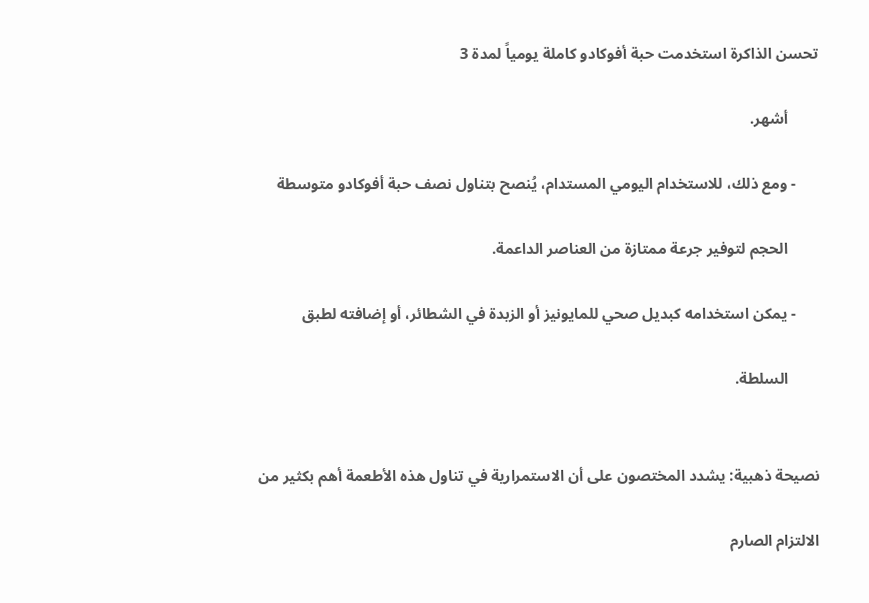تحسن الذاكرة استخدمت حبة أفوكادو كاملة يومياً لمدة 3

        أشهر.

      - ومع ذلك، للاستخدام اليومي المستدام، يُنصح بتناول نصف حبة أفوكادو متوسطة

        الحجم لتوفير جرعة ممتازة من العناصر الداعمة.

      - يمكن استخدامه كبديل صحي للمايونيز أو الزبدة في الشطائر، أو إضافته لطبق

        السلطة.


نصيحة ذهبية: يشدد المختصون على أن الاستمرارية في تناول هذه الأطعمة أهم بكثير من

الالتزام الصارم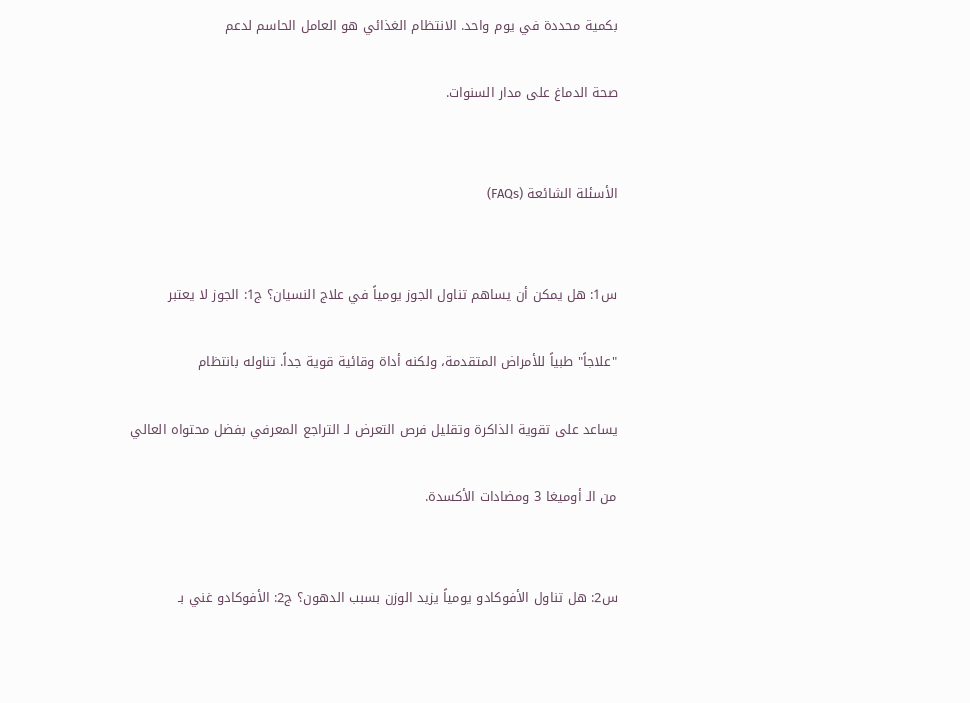بكمية محددة في يوم واحد. الانتظام الغذائي هو العامل الحاسم لدعم

صحة الدماغ على مدار السنوات.


الأسئلة الشائعة (FAQs)


س1: هل يمكن أن يساهم تناول الجوز يومياً في علاج النسيان؟ ج1: الجوز لا يعتبر

"علاجاً" طبياً للأمراض المتقدمة، ولكنه أداة وقائية قوية جداً. تناوله بانتظام

يساعد على تقوية الذاكرة وتقليل فرص التعرض لـ التراجع المعرفي بفضل محتواه العالي

من الـ أوميغا 3 ومضادات الأكسدة.


س2: هل تناول الأفوكادو يومياً يزيد الوزن بسبب الدهون؟ ج2: الأفوكادو غني بـ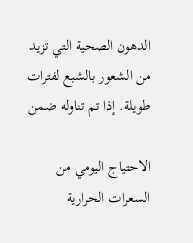الدهون الصحية التي تزيد من الشعور بالشبع لفترات طويلة. إذا تم تناوله ضمن

الاحتياج اليومي من السعرات الحرارية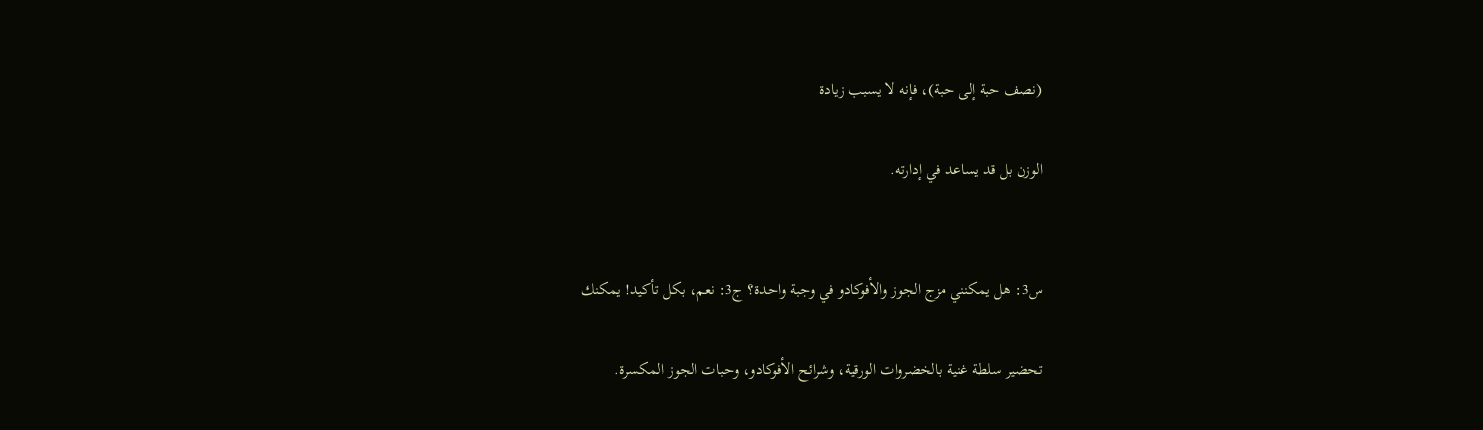(نصف حبة إلى حبة)، فإنه لا يسبب زيادة

الوزن بل قد يساعد في إدارته.


س3: هل يمكنني مزج الجوز والأفوكادو في وجبة واحدة؟ ج3: نعم، بكل تأكيد! يمكنك

تحضير سلطة غنية بالخضروات الورقية، وشرائح الأفوكادو، وحبات الجوز المكسرة.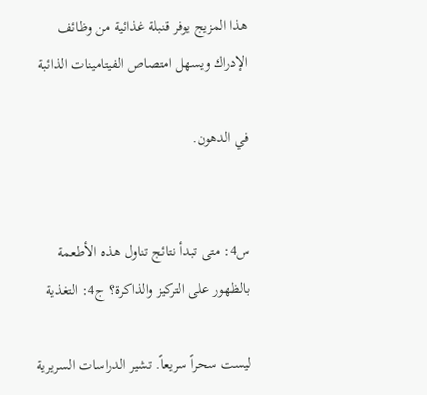هذا المزيج يوفر قنبلة غذائية من وظائف الإدراك ويسهل امتصاص الفيتامينات الذائبة

في الدهون.


س4: متى تبدأ نتائج تناول هذه الأطعمة بالظهور على التركيز والذاكرة؟ ج4: التغذية

ليست سحراً سريعاً. تشير الدراسات السريرية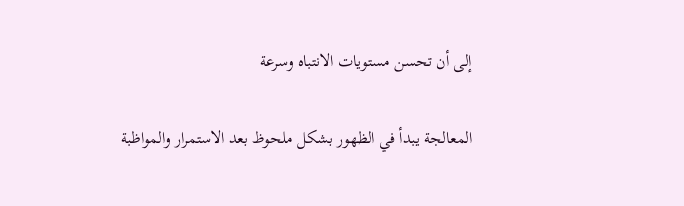إلى أن تحسن مستويات الانتباه وسرعة

المعالجة يبدأ في الظهور بشكل ملحوظ بعد الاستمرار والمواظبة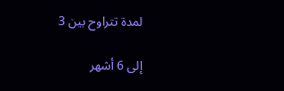لمدة تتراوح بين 3

إلى 6 أشهر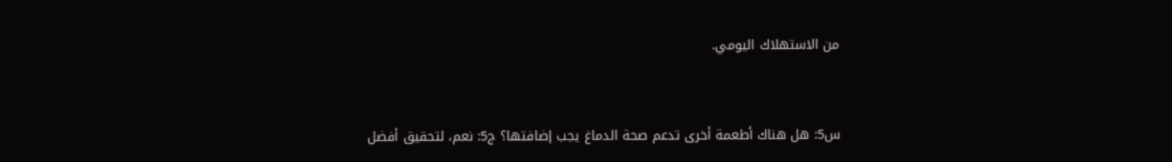من الاستهلاك اليومي.


س5: هل هناك أطعمة أخرى تدعم صحة الدماغ يجب إضافتها؟ ج5: نعم، لتحقيق أفضل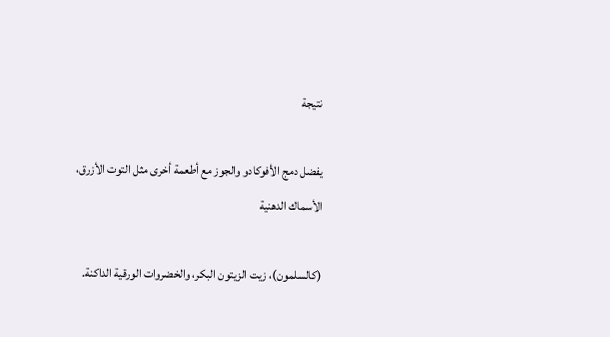نتيجة

يفضل دمج الأفوكادو والجوز مع أطعمة أخرى مثل التوت الأزرق، الأسماك الدهنية

(كالسلمون)، زيت الزيتون البكر، والخضروات الورقية الداكنة.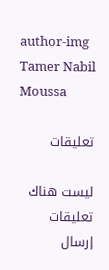author-img
Tamer Nabil Moussa

تعليقات

ليست هناك تعليقات
إرسال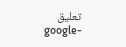تعليق
    google-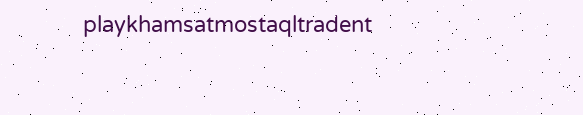playkhamsatmostaqltradent